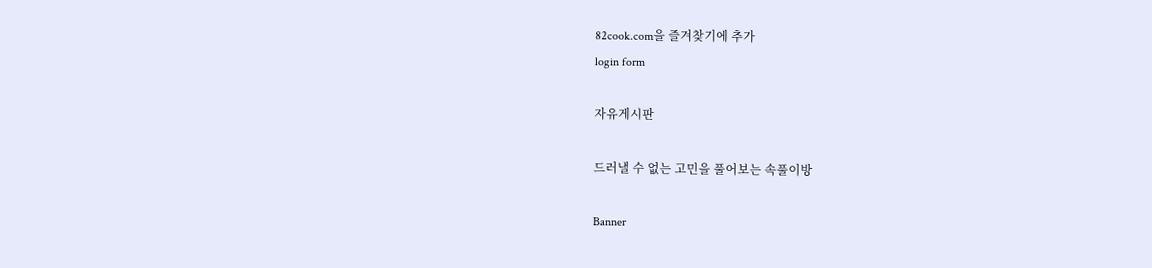82cook.com을 즐겨찾기에 추가
login form

자유게시판

드러낼 수 없는 고민을 풀어보는 속풀이방

Banner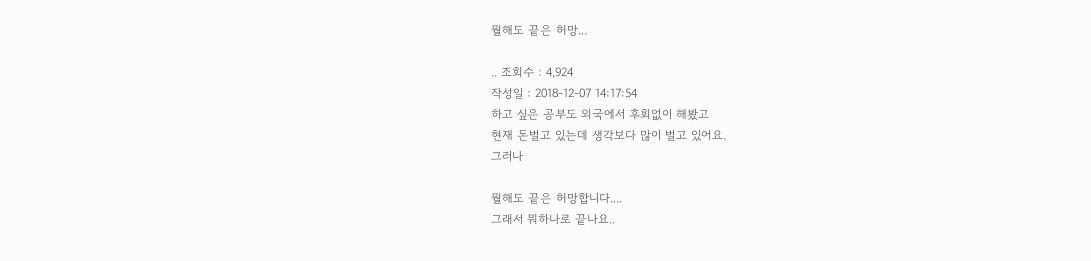뭘해도 끝은 허망...

.. 조회수 : 4,924
작성일 : 2018-12-07 14:17:54
하고 싶은 공부도 외국에서 후회없이 해봤고
현재 돈벌고 있는데 생각보다 많이 벌고 있어요.
그러나

뭘해도 끝은 허망합니다....
그래서 뭐하나로 끝나요..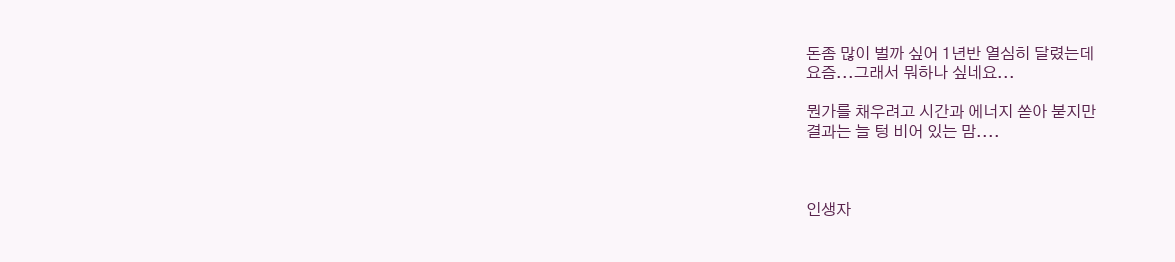돈좀 많이 벌까 싶어 1년반 열심히 달렸는데
요즘...그래서 뭐하나 싶네요...

뭔가를 채우려고 시간과 에너지 쏟아 붇지만
결과는 늘 텅 비어 있는 맘....



인생자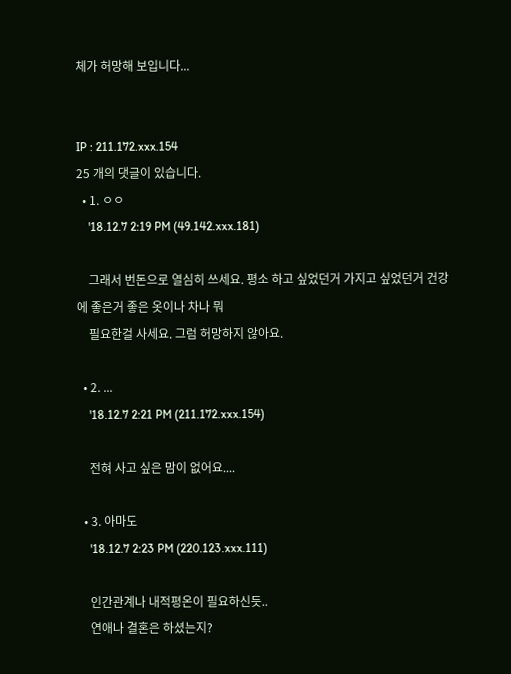체가 허망해 보입니다...


IP : 211.172.xxx.154
25 개의 댓글이 있습니다.
  • 1. ㅇㅇ
    '18.12.7 2:19 PM (49.142.xxx.181)

    그래서 번돈으로 열심히 쓰세요. 평소 하고 싶었던거 가지고 싶었던거 건강에 좋은거 좋은 옷이나 차나 뭐
    필요한걸 사세요. 그럼 허망하지 않아요.

  • 2. ...
    '18.12.7 2:21 PM (211.172.xxx.154)

    전혀 사고 싶은 맘이 없어요....

  • 3. 아마도
    '18.12.7 2:23 PM (220.123.xxx.111)

    인간관계나 내적평온이 필요하신듯..
    연애나 결혼은 하셨는지?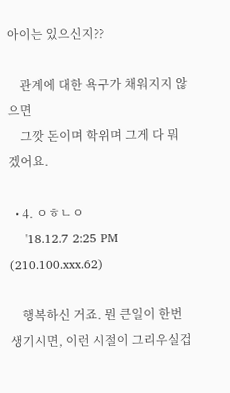아이는 있으신지??

    관계에 대한 욕구가 채워지지 않으면
    그깟 돈이며 학위며 그게 다 뭐겠어요.

  • 4. ㅇㅎㄴㅇ
    '18.12.7 2:25 PM (210.100.xxx.62)

    행복하신 거죠. 뭔 큰일이 한번 생기시면, 이런 시절이 그리우실겁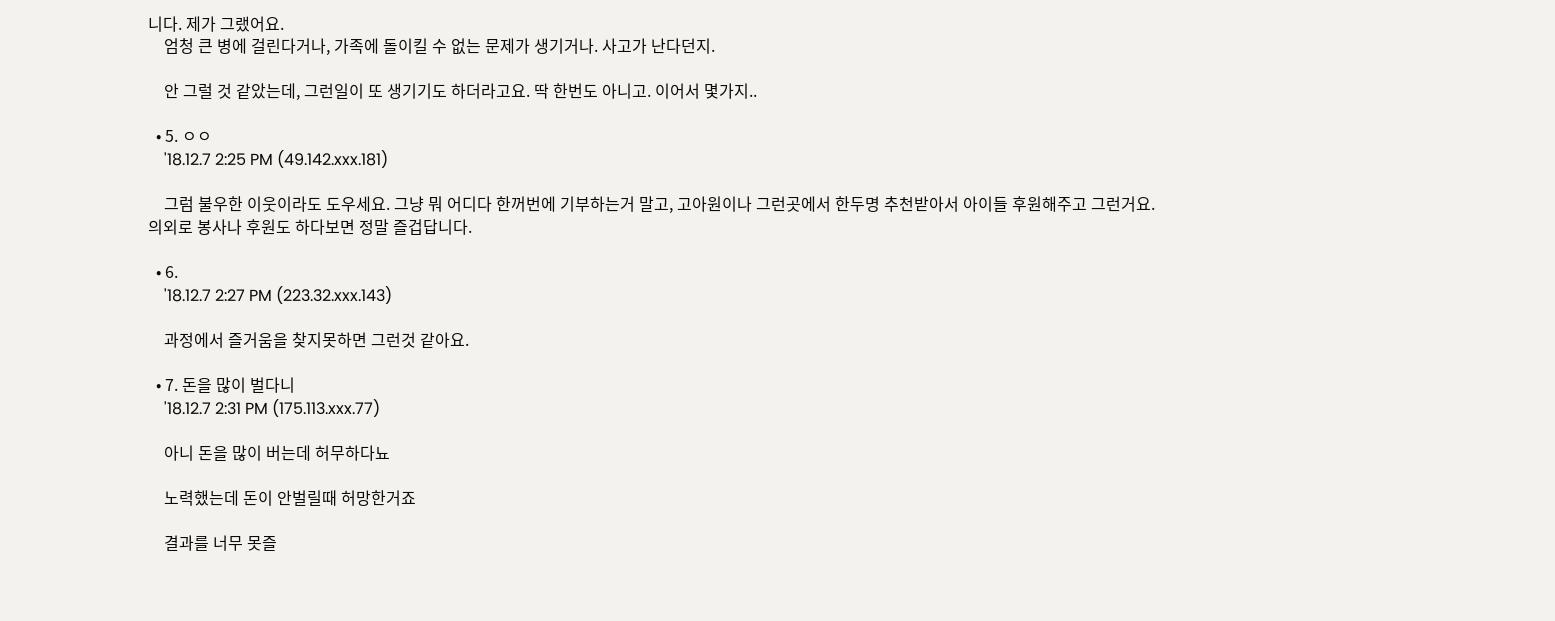니다. 제가 그랬어요.
    엄청 큰 병에 걸린다거나, 가족에 돌이킬 수 없는 문제가 생기거나. 사고가 난다던지.

    안 그럴 것 같았는데, 그런일이 또 생기기도 하더라고요. 딱 한번도 아니고. 이어서 몇가지..

  • 5. ㅇㅇ
    '18.12.7 2:25 PM (49.142.xxx.181)

    그럼 불우한 이웃이라도 도우세요. 그냥 뭐 어디다 한꺼번에 기부하는거 말고, 고아원이나 그런곳에서 한두명 추천받아서 아이들 후원해주고 그런거요. 의외로 봉사나 후원도 하다보면 정말 즐겁답니다.

  • 6.
    '18.12.7 2:27 PM (223.32.xxx.143)

    과정에서 즐거움을 찾지못하면 그런것 같아요.

  • 7. 돈을 많이 벌다니
    '18.12.7 2:31 PM (175.113.xxx.77)

    아니 돈을 많이 버는데 허무하다뇨

    노력했는데 돈이 안벌릴때 허망한거죠

    결과를 너무 못즐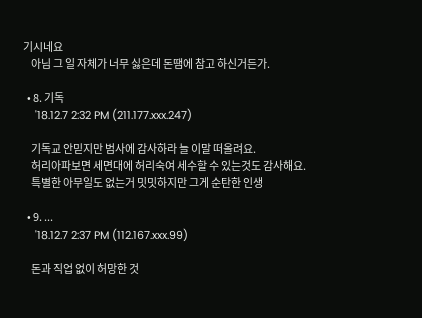기시네요
    아님 그 일 자체가 너무 싫은데 돈땜에 참고 하신거든가.

  • 8. 기독
    '18.12.7 2:32 PM (211.177.xxx.247)

    기독교 안믿지만 범사에 감사하라 늘 이말 떠올려요.
    허리아파보면 세면대에 허리숙여 세수할 수 있는것도 감사해요.
    특별한 아무일도 없는거 밋밋하지만 그게 순탄한 인생

  • 9. ...
    '18.12.7 2:37 PM (112.167.xxx.99)

    돈과 직업 없이 허망한 것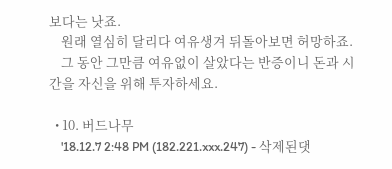보다는 낫죠.
    원래 열심히 달리다 여유생겨 뒤돌아보면 허망하죠.
    그 동안 그만큼 여유없이 살았다는 반증이니 돈과 시간을 자신을 위해 투자하세요.

  • 10. 버드나무
    '18.12.7 2:48 PM (182.221.xxx.247) - 삭제된댓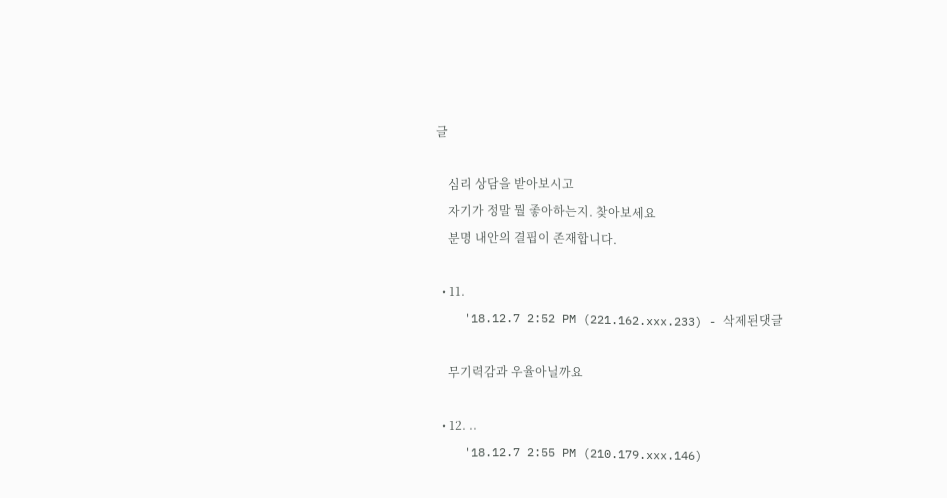글

    심리 상담을 받아보시고
    자기가 정말 뭘 좋아하는지. 찾아보세요
    분명 내안의 결핍이 존재합니다.

  • 11.
    '18.12.7 2:52 PM (221.162.xxx.233) - 삭제된댓글

    무기력감과 우율아닐까요

  • 12. ..
    '18.12.7 2:55 PM (210.179.xxx.146)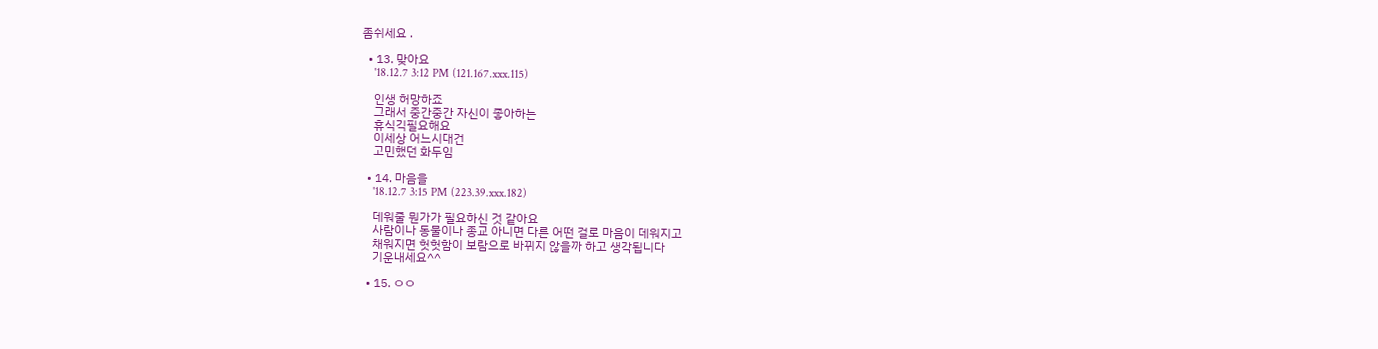좀쉬세요 .

  • 13. 맞아요
    '18.12.7 3:12 PM (121.167.xxx.115)

    인생 허망하죠
    그래서 중간중간 자신이 좋아하는
    휴식긱필요해요
    이세상 어느시대건
    고민했던 화두임

  • 14. 마음을
    '18.12.7 3:15 PM (223.39.xxx.182)

    데워줄 뭔가가 필요하신 것 같아요
    사람이나 동물이나 종교 아니면 다른 어떤 걸로 마음이 데워지고
    채워지면 헛헛함이 보람으로 바뀌지 않을까 하고 생각됩니다
    기운내세요^^

  • 15. ㅇㅇ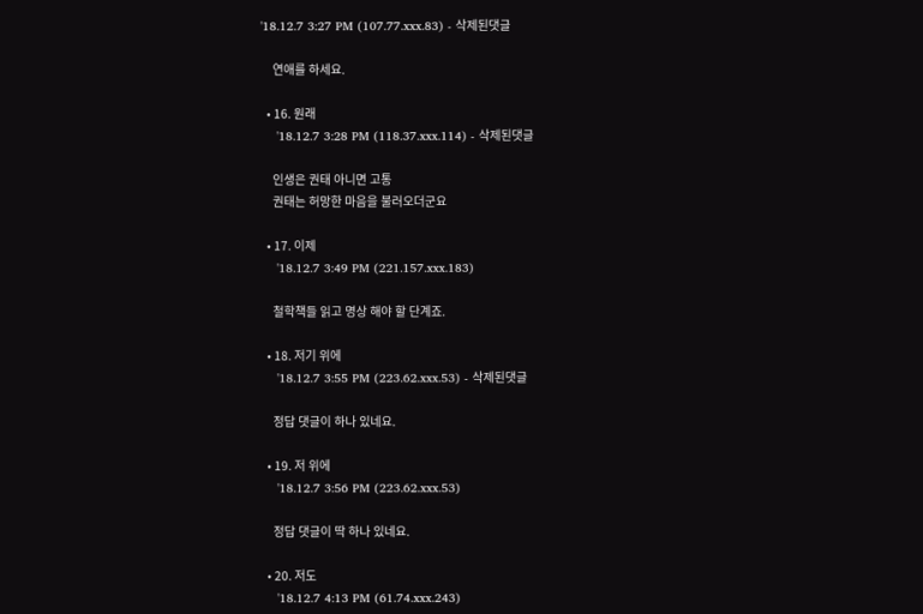'18.12.7 3:27 PM (107.77.xxx.83) - 삭제된댓글

    연애를 하세요.

  • 16. 원래
    '18.12.7 3:28 PM (118.37.xxx.114) - 삭제된댓글

    인생은 권태 아니면 고통
    권태는 허망한 마음을 불러오더군요

  • 17. 이제
    '18.12.7 3:49 PM (221.157.xxx.183)

    철학책들 읽고 명상 해야 할 단계죠.

  • 18. 저기 위에
    '18.12.7 3:55 PM (223.62.xxx.53) - 삭제된댓글

    정답 댓글이 하나 있네요.

  • 19. 저 위에
    '18.12.7 3:56 PM (223.62.xxx.53)

    정답 댓글이 딱 하나 있네요.

  • 20. 저도
    '18.12.7 4:13 PM (61.74.xxx.243)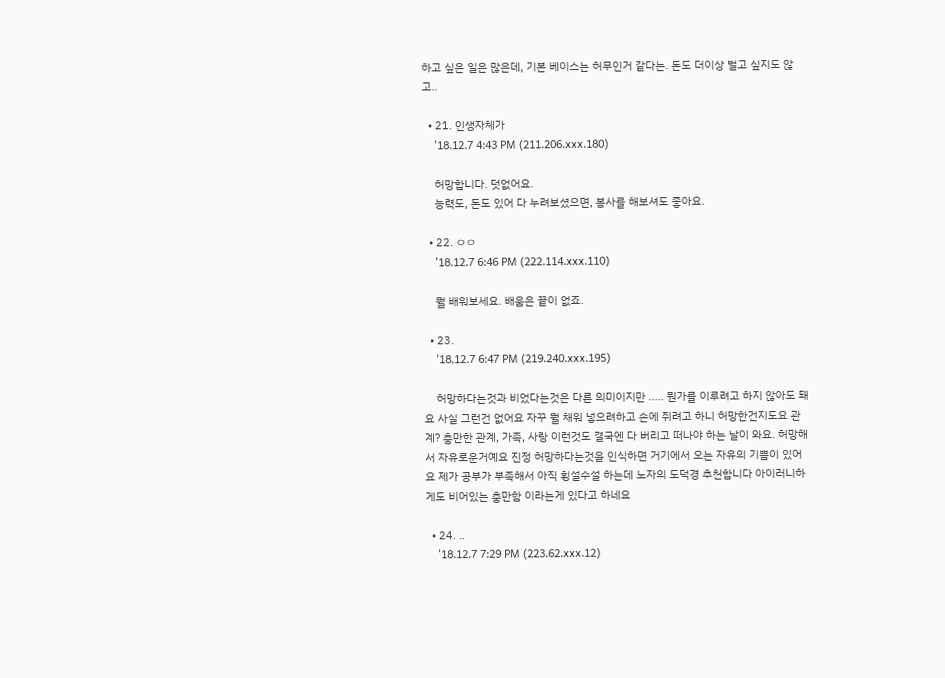하고 싶은 일은 많은데, 기본 베이스는 허무인거 같다는. 돈도 더이상 벌고 싶지도 않고..

  • 21. 인생자체가
    '18.12.7 4:43 PM (211.206.xxx.180)

    허망합니다. 덧없어요.
    능력도, 돈도 있어 다 누려보셨으면, 봉사를 해보셔도 좋아요.

  • 22. ㅇㅇ
    '18.12.7 6:46 PM (222.114.xxx.110)

    뭘 배워보세요. 배움은 끝이 없죠.

  • 23.
    '18.12.7 6:47 PM (219.240.xxx.195)

    허망하다는것과 비었다는것은 다른 의미이지만 ..... 뭔가를 이루려고 하지 않아도 돼요 사실 그런건 없어요 자꾸 뭘 채워 넣으려하고 손에 쥐려고 하니 허망한건지도요 관계? 충만한 관계, 가족, 사랑 이런것도 결국엔 다 버리고 떠나야 하는 날이 와요. 허망해서 자유로운거예요 진정 허망하다는것을 인식하면 거기에서 오는 자유의 기쁨이 있어요 제가 공부가 부족해서 아직 횡설수설 하는데 노자의 도덕경 추천합니다 아이러니하게도 비어있는 충만함 이라는게 있다고 하네요

  • 24. ..
    '18.12.7 7:29 PM (223.62.xxx.12)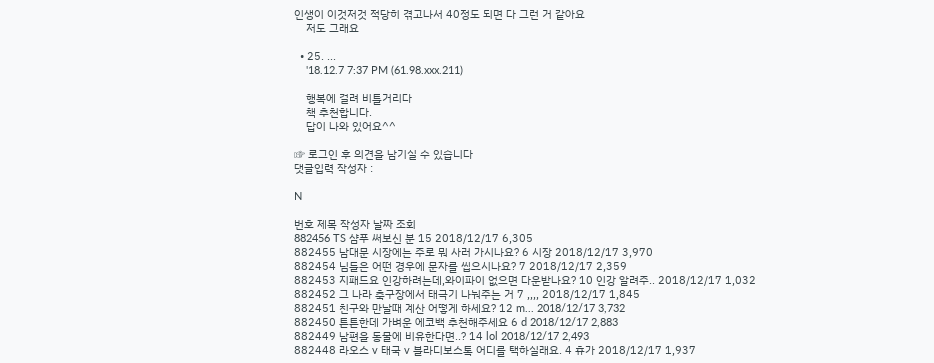인생이 이것저것 적당히 겪고나서 40정도 되면 다 그런 거 같아요
    저도 그래요

  • 25. ...
    '18.12.7 7:37 PM (61.98.xxx.211)

    행복에 걸려 비틀거리다
    책 추천합니다.
    답이 나와 있어요^^

☞ 로그인 후 의견을 남기실 수 있습니다
댓글입력 작성자 :

N

번호 제목 작성자 날짜 조회
882456 TS 샴푸 써보신 분 15 2018/12/17 6,305
882455 남대문 시장에는 주로 뭐 사러 가시나요? 6 시장 2018/12/17 3,970
882454 님들은 어떤 경우에 문자를 씹으시나요? 7 2018/12/17 2,359
882453 지패드요 인강하려는데,와이파이 없으면 다운받나요? 10 인강 알려주.. 2018/12/17 1,032
882452 그 나라 축구장에서 태극기 나눠주는 거 7 ,,,, 2018/12/17 1,845
882451 친구와 만날때 계산 어떻게 하세요? 12 m... 2018/12/17 3,732
882450 튼튼한데 가벼운 에코백 추천해주세요 6 d 2018/12/17 2,883
882449 남편을 동물에 비유한다면..? 14 lol 2018/12/17 2,493
882448 라오스 v 태국 v 블라디보스톡 어디를 택하실래요. 4 휴가 2018/12/17 1,937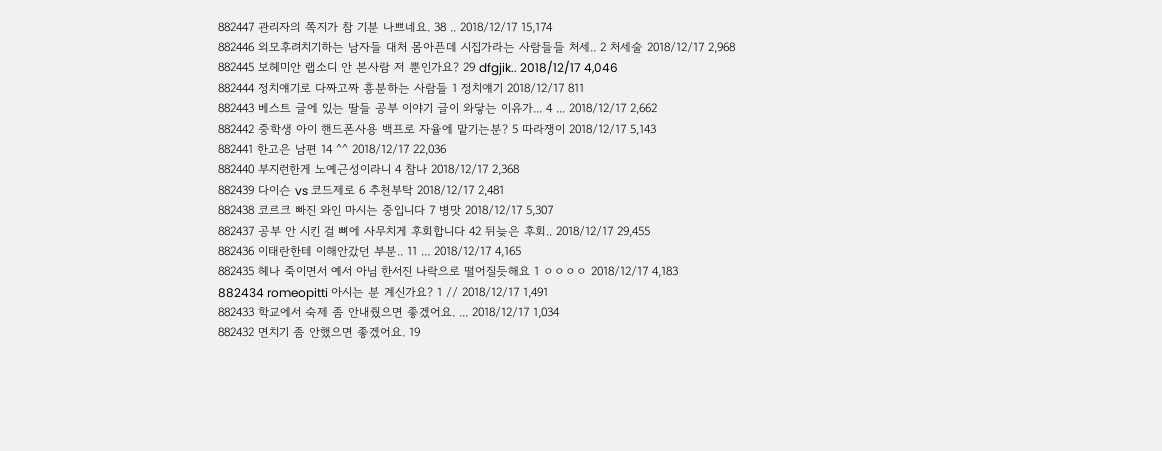882447 관리자의 쪽지가 참 기분 나쁘네요. 38 .. 2018/12/17 15,174
882446 외모후려치기하는 남자들 대처 몸아픈데 시집가라는 사람들들 처세.. 2 처세술 2018/12/17 2,968
882445 보헤미안 랩소디 안 본사람 저 뿐인가요? 29 dfgjik.. 2018/12/17 4,046
882444 정치얘기로 다짜고짜 흥분하는 사람들 1 정치얘기 2018/12/17 811
882443 베스트 글에 있는 딸들 공부 이야기 글이 와닿는 이유가... 4 ... 2018/12/17 2,662
882442 중학생 아이 핸드폰사용 백프로 자율에 맡기는분? 5 따라쟁이 2018/12/17 5,143
882441 한고은 남편 14 ^^ 2018/12/17 22,036
882440 부지런한게 노예근성이라니 4 참나 2018/12/17 2,368
882439 다이슨 vs 코드제로 6 추천부탁 2018/12/17 2,481
882438 코르크 빠진 와인 마시는 중입니다 7 병맛 2018/12/17 5,307
882437 공부 안 시킨 걸 뼈에 사무치게 후회합니다 42 뒤늦은 후회.. 2018/12/17 29,455
882436 이태란한테 이해안갔던 부분.. 11 ... 2018/12/17 4,165
882435 헤나 죽이면서 예서 아님 한서진 나락으로 떨어질듯해요 1 ㅇㅇㅇㅇ 2018/12/17 4,183
882434 romeopitti 아시는 분 계신가요? 1 // 2018/12/17 1,491
882433 학교에서 숙제 좀 안내줬으면 좋겠어요. ... 2018/12/17 1,034
882432 면치기 좀 안했으면 좋겠어요. 19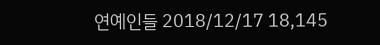연예인들 2018/12/17 18,145